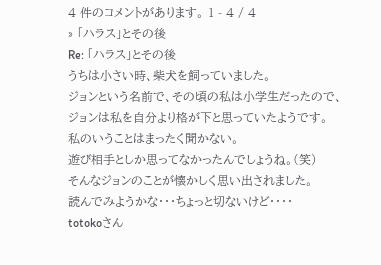4 件のコメントがあります。 1 - 4 / 4
» 「ハラス」とその後
Re: 「ハラス」とその後
うちは小さい時、柴犬を飼っていました。
ジョンという名前で、その頃の私は小学生だったので、
ジョンは私を自分より格が下と思っていたようです。
私のいうことはまったく聞かない。
遊び相手としか思ってなかったんでしょうね。(笑)
そんなジョンのことが懐かしく思い出されました。
読んでみようかな・・・ちょっと切ないけど・・・・
totokoさん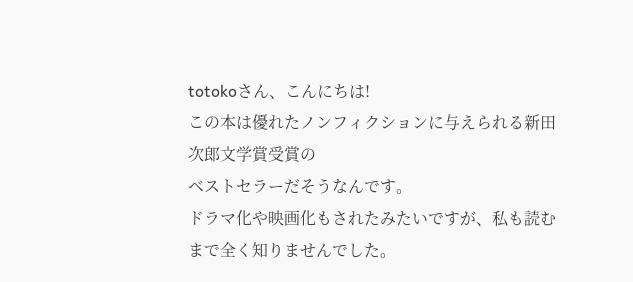totokoさん、こんにちは!
この本は優れたノンフィクションに与えられる新田次郎文学賞受賞の
ベストセラーだそうなんです。
ドラマ化や映画化もされたみたいですが、私も読むまで全く知りませんでした。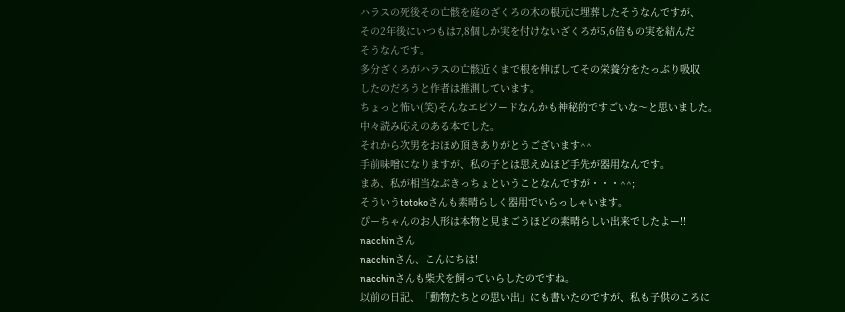ハラスの死後その亡骸を庭のざくろの木の根元に埋葬したそうなんですが、
その2年後にいつもは7,8個しか実を付けないざくろが5,6倍もの実を結んだ
そうなんです。
多分ざくろがハラスの亡骸近くまで根を伸ばしてその栄養分をたっぷり吸収
したのだろうと作者は推測しています。
ちょっと怖い(笑)そんなエピソードなんかも神秘的ですごいな〜と思いました。
中々読み応えのある本でした。
それから次男をおほめ頂きありがとうございます^^
手前味噌になりますが、私の子とは思えぬほど手先が器用なんです。
まあ、私が相当なぶきっちょということなんですが・・・^^;
そういうtotokoさんも素晴らしく器用でいらっしゃいます。
ぴーちゃんのお人形は本物と見まごうほどの素晴らしい出来でしたよー!!
nacchinさん
nacchinさん、こんにちは!
nacchinさんも柴犬を飼っていらしたのですね。
以前の日記、「動物たちとの思い出」にも書いたのですが、私も子供のころに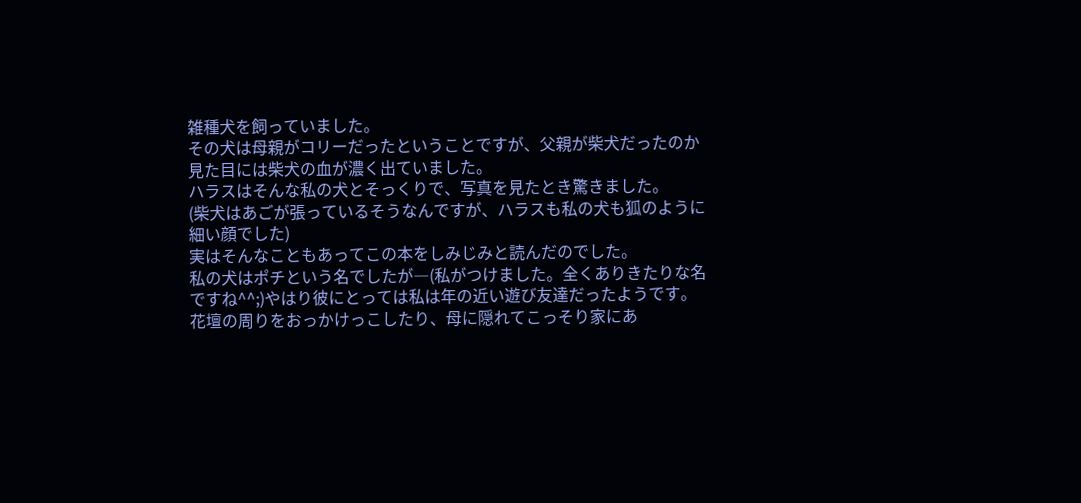雑種犬を飼っていました。
その犬は母親がコリーだったということですが、父親が柴犬だったのか
見た目には柴犬の血が濃く出ていました。
ハラスはそんな私の犬とそっくりで、写真を見たとき驚きました。
(柴犬はあごが張っているそうなんですが、ハラスも私の犬も狐のように
細い顔でした)
実はそんなこともあってこの本をしみじみと読んだのでした。
私の犬はポチという名でしたが―(私がつけました。全くありきたりな名ですね^^;)やはり彼にとっては私は年の近い遊び友達だったようです。
花壇の周りをおっかけっこしたり、母に隠れてこっそり家にあ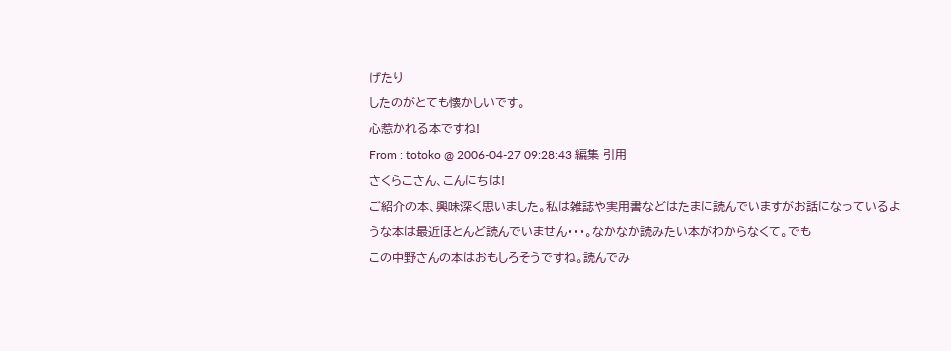げたり
したのがとても懐かしいです。
心惹かれる本ですね!
From : totoko @ 2006-04-27 09:28:43 編集 引用
さくらこさん、こんにちは!
ご紹介の本、興味深く思いました。私は雑誌や実用書などはたまに読んでいますがお話になっているような本は最近ほとんど読んでいません・・・。なかなか読みたい本がわからなくて。でも
この中野さんの本はおもしろそうですね。読んでみ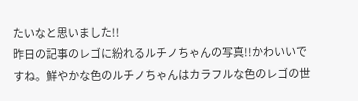たいなと思いました!!
昨日の記事のレゴに紛れるルチノちゃんの写真!!かわいいですね。鮮やかな色のルチノちゃんはカラフルな色のレゴの世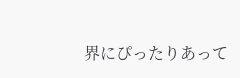界にぴったりあって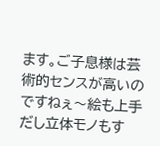ます。ご子息様は芸術的センスが高いのですねぇ〜絵も上手だし立体モノもす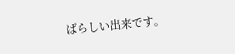ばらしい出来です。